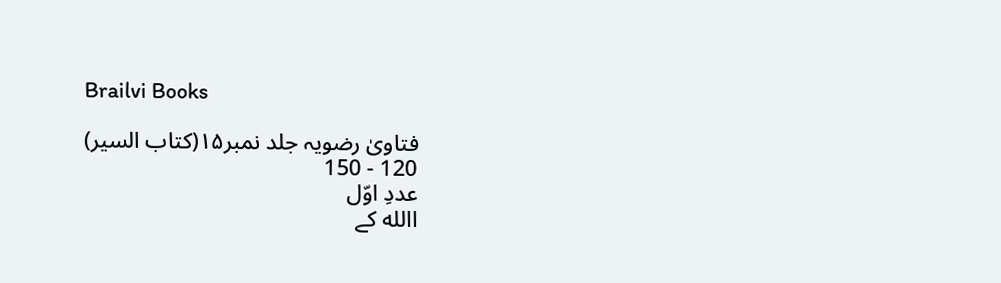Brailvi Books

فتاویٰ رضویہ جلد نمبر۱۵(کتاب السیر)
120 - 150
عددِ اوّل
االله کے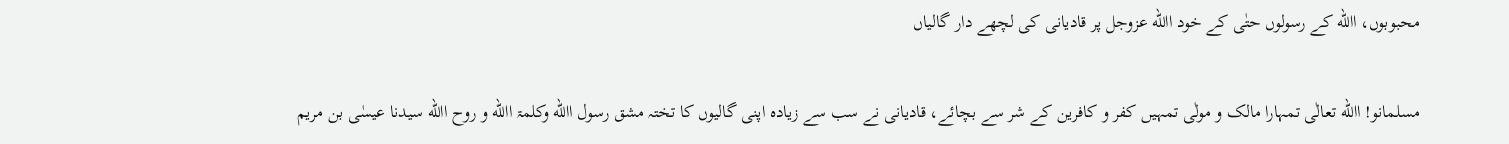محبوبوں، االله کے رسولوں حتٰی کے خود االله عزوجل پر قادیانی کی لچھے دار گالیاں

مسلمانو! االله تعالٰی تمہارا مالک و مولٰی تمہیں کفر و کافرین کے شر سے بچائے، قادیانی نے سب سے زیادہ اپنی گالیوں کا تختہ مشق رسول االله وکلمۃ االله و روح االله سیدنا عیسٰی بن مریم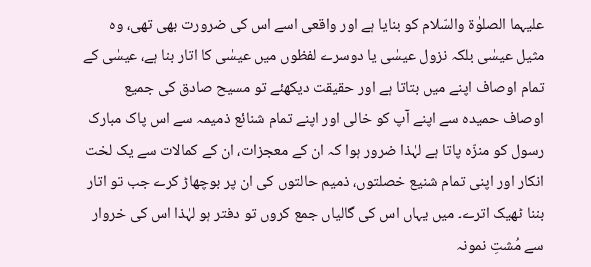علیہما الصلوٰۃ والسّلام کو بنایا ہے اور واقعی اسے اس کی ضرورت بھی تھی، وہ مثیل عیسٰی بلکہ نزول عیسٰی یا دوسرے لفظوں میں عیسٰی کا اتار بنا ہے، عیسٰی کے تمام اوصاف اپنے میں بتاتا ہے اور حقیقت دیکھئے تو مسیح صادق کی جمیع اوصاف حمیدہ سے اپنے آپ کو خالی اور اپنے تمام شنائع ذمیمہ سے اس پاک مبارک رسول کو منزّہ پاتا ہے لہٰذا ضرور ہوا کہ ان کے معجزات، ان کے کمالات سے یک لخت انکار اور اپنی تمام شنیع خصلتوں، ذمیم حالتوں کی ان پر بوچھاڑ کرے جب تو اتار بننا ٹھیک اترے۔ میں یہاں اس کی گالیاں جمع کروں تو دفتر ہو لہٰذا اس کی خروار سے مُشتِ نمونہ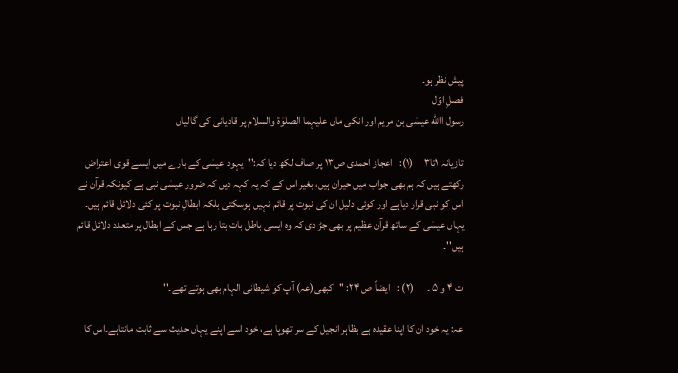پیش نظر ہو۔
فصلِ اوّل
رسول االله عیسٰی بن مریم اور انکی ماں علیہما الصلوٰۃ والسلام پر قادیانی کی گالیاں

تازیانہ ۱تا۳     (۱):   اعجاز احمدی ص۱۳ پر صاف لکھ دیا کہ:''یہود عیسٰی کے بارے میں ایسے قوی اعتراض رکھتے ہیں کہ ہم بھی جواب میں حیران ہیں، بغیر اس کے کہ یہ کہہ دیں کہ ضرور عیسٰی نبی ہے کیونکہ قرآن نے اس کو نبی قرار دیاہے اور کوئی دلیل ان کی نبوت پر قائم نہیں ہوسکتی بلکہ ابطالِ نبوت پر کئی دلائل قائم ہیں۔ یہاں عیسٰی کے ساتھ قرآن عظیم پر بھی جڑ دی کہ وہ ایسی باطل بات بتا رہا ہے جس کے ابطال پر متعدد دلائل قائم ہیں''۔

ت ۴ و ۵ ۔      (۲) :   ایضاً ص ۲۴: ''کبھی(عہ) آپ کو شیطانی الہام بھی ہوتے تھے۔''

عہ: یہ خود ان کا اپنا عقیدہ ہے بظاہر انجیل کے سر تھوپا ہے، خود اسے اپنے یہاں حدیث سے ثابت مانتاہے۔اس کا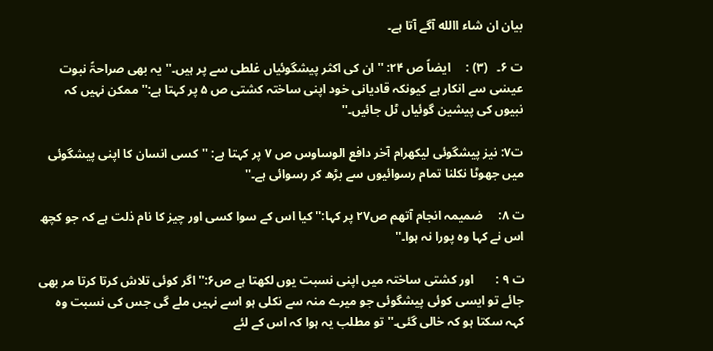بیان ان شاء االله آگے آتا ہے۔

ت ۶۔   (۳) :     ایضاً ص ۲۴: ''ان کی اکثر پیشگوئیاں غلطی سے پر ہیں۔'' یہ بھی صراحۃً نبوت عیسٰی سے انکار ہے کیونکہ قادیانی خود اپنی ساختہ کشتی ص ۵ پر کہتا ہے:'' ممکن نہیں کہ نبیوں کی پیشین گوئیاں ٹل جائیں۔''

ت۷: نیز پیشگوئی لیکھرام آخر دافع الوساوس ص ۷ پر کہتا ہے: ''کسی انسان کا اپنی پیشگوئی میں جھوٹا نکلنا تمام رسوائیوں سے بڑھ کر رسوائی ہے۔''

ت ۸:     ضمیمہ انجام آتھم ص۲۷ پر کہا:'' کیا اس کے سوا کسی اور چیز کا نام ذلت ہے کہ جو کچھ اس نے کہا وہ پورا نہ ہوا۔''

ت ۹ :       اور کشتی ساختہ میں اپنی نسبت یوں لکھتا ہے ص۶:''اگر کوئی تلاش کرتا کرتا مر بھی جائے تو ایسی کوئی پیشگوئی جو میرے منہ سے نکلی ہو اسے نہیں ملے گی جس کی نسبت وہ کہہ سکتا ہو کہ خالی گئی۔'' تو مطلب یہ ہوا کہ اس کے لئے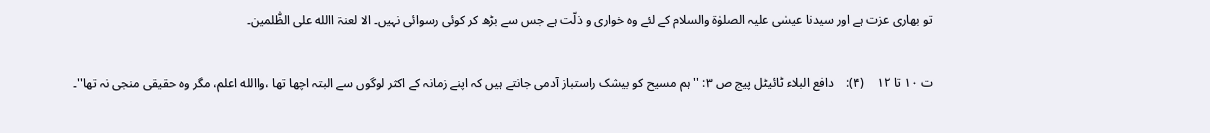تو بھاری عزت ہے اور سیدنا عیسٰی علیہ الصلوٰۃ والسلام کے لئے وہ خواری و ذلّت ہے جس سے بڑھ کر کوئی رسوائی نہیں۔ الا لعنۃ االله علی الظّٰلمین۔

ت ۱۰ تا ۱۲    (۴):    دافع البلاء ٹائیٹل پیج ص ۳: ''ہم مسیح کو بیشک راستباز آدمی جانتے ہیں کہ اپنے زمانہ کے اکثر لوگوں سے البتہ اچھا تھا ،واالله اعلم، مگر وہ حقیقی منجی نہ تھا''۔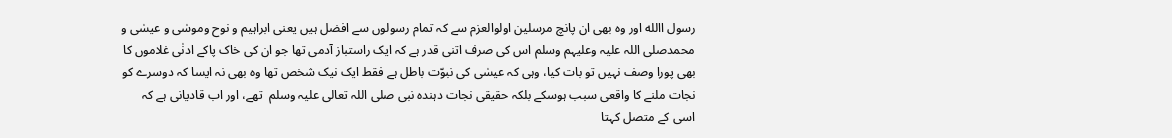رسول االله اور وہ بھی ان پانچ مرسلین اولوالعزم سے کہ تمام رسولوں سے افضل ہیں یعنی ابراہیم و نوح وموسٰی و عیسٰی و محمدصلی اللہ علیہ وعلیہم وسلم اس کی صرف اتنی قدر ہے کہ ایک راستباز آدمی تھا جو ان کی خاک پاکے ادنٰی غلاموں کا بھی پورا وصف نہیں تو بات کیا، وہی کہ عیسٰی کی نبوّت باطل ہے فقط ایک نیک شخص تھا وہ بھی نہ ایسا کہ دوسرے کو نجات ملنے کا واقعی سبب ہوسکے بلکہ حقیقی نجات دہندہ نبی صلی اللہ تعالی علیہ وسلم  تھے، اور اب قادیانی ہے کہ اسی کے متصل کہتا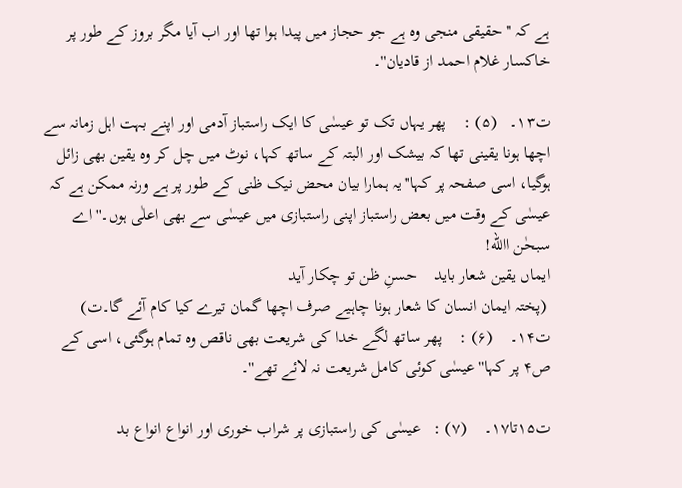ہے کہ ''حقیقی منجی وہ ہے جو حجاز میں پیدا ہوا تھا اور اب آیا مگر بروز کے طور پر خاکسار غلام احمد از قادیان''۔

ت۱۳۔   (۵) :    پھر یہاں تک تو عیسٰی کا ایک راستباز آدمی اور اپنے بہت اہل زمانہ سے اچھا ہونا یقینی تھا کہ بیشک اور البتہ کے ساتھ کہا، نوٹ میں چل کر وہ یقین بھی زائل ہوگیا، اسی صفحہ پر کہا''یہ ہمارا بیان محض نیک ظنی کے طور پر ہے ورنہ ممکن ہے کہ عیسٰی کے وقت میں بعض راستباز اپنی راستبازی میں عیسٰی سے بھی اعلٰی ہوں۔''اے سبحٰن االله!
ایماں یقین شعار باید    حسنِ ظن تو چکار آید
 (پختہ ایمان انسان کا شعار ہونا چاہیے صرف اچھا گمان تیرے کیا کام آئے گا۔ت)
ت۱۴۔    (۶) :    پھر ساتھ لگے خدا کی شریعت بھی ناقص وہ تمام ہوگئی، اسی کے ص۴ پر کہا''عیسٰی کوئی کامل شریعت نہ لائے تھے''۔

ت۱۵تا۱۷۔    (۷) :   عیسٰی کی راستبازی پر شراب خوری اور انواع انواع بد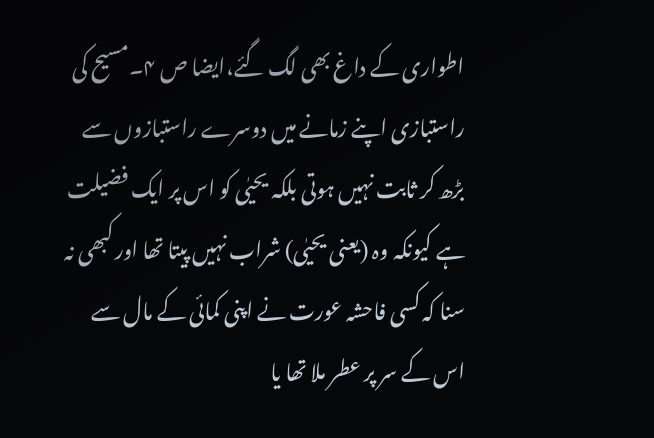اطواری کے داغ بھی لگ گئے،ایضا ص ۴۔مسیح کی راستبازی اپنے زمانے میں دوسرے راستبازوں سے بڑھ کر ثابت نہیں ہوتی بلکہ یحیٰی کو اس پر ایک فضیلت ہے کیونکہ وہ (یعنی یحیٰی) شراب نہیں پیتا تھا اور کبھی نہ سنا کہ کسی فاحشہ عورت نے اپنی کمائی کے مال سے اس کے سر پر عطر ملا تھا یا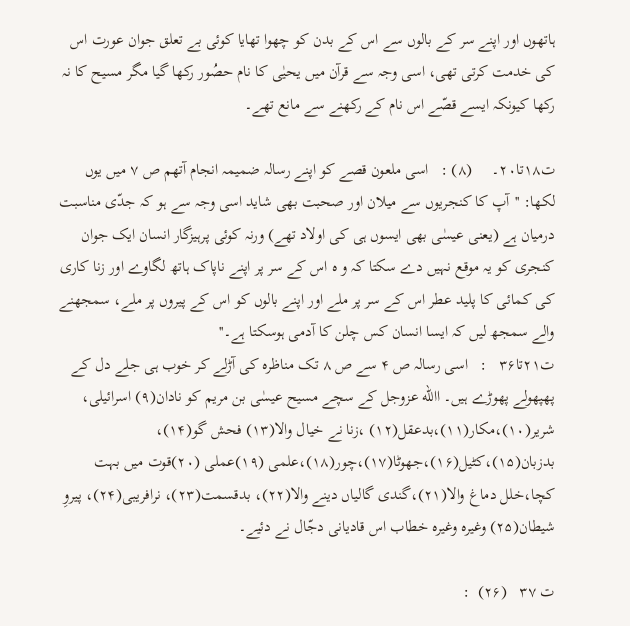ہاتھوں اور اپنے سر کے بالوں سے اس کے بدن کو چھوا تھایا کوئی بے تعلق جوان عورت اس کی خدمت کرتی تھی، اسی وجہ سے قرآن میں یحیٰی کا نام حصُور رکھا گیا مگر مسیح کا نہ رکھا کیونکہ ایسے قصّے اس نام کے رکھنے سے مانع تھے۔

ت۱۸تا۲۰۔     (۸) :   اسی ملعون قصے کو اپنے رسالہ ضمیمہ انجام آتھم ص ۷ میں یوں لکھا: ''آپ کا کنجریوں سے میلان اور صحبت بھی شاید اسی وجہ سے ہو کہ جدّی مناسبت درمیان ہے (یعنی عیسٰی بھی ایسوں ہی کی اولاد تھے) ورنہ کوئی پرہیزگار انسان ایک جوان کنجری کو یہ موقع نہیں دے سکتا کہ و ہ اس کے سر پر اپنے ناپاک ہاتھ لگاوے اور زنا کاری کی کمائی کا پلید عطر اس کے سر پر ملے اور اپنے بالوں کو اس کے پیروں پر ملے، سمجھنے والے سمجھ لیں کہ ایسا انسان کس چلن کا آدمی ہوسکتا ہے۔''
ت۲۱تا۳۶   :   اسی رسالہ ص ۴ سے ص ۸ تک مناظرہ کی آڑلے کر خوب ہی جلے دل کے پھپھولے پھوڑے ہیں۔ االله عزوجل کے سچے مسیح عیسٰی بن مریم کو نادان(۹) اسرائیلی، شریر(۱۰)،مکار(۱۱)،بدعقل(۱۲) ،زنا نے خیال والا(۱۳) فحش گو(۱۴)، بدزبان(۱۵)،کٹیل(۱۶)،جھوٹا(۱۷)،چور(۱۸)،علمی (۱۹)عملی (۲۰)قوت میں بہت کچا،خلل دماغ والا(۲۱)،گندی گالیاں دینے والا(۲۲)، بدقسمت(۲۳)، نرافریبی(۲۴)، پیروِ شیطان(۲۵) وغیرہ وغیرہ خطاب اس قادیانی دجّال نے دئیے۔

ت ۳۷   (۲۶)  :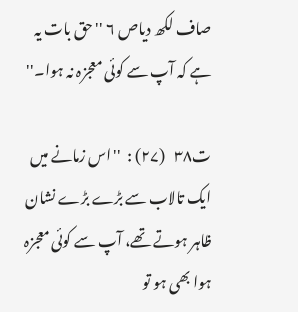صاف لکھ دیاص ۶ ''حق بات یہ ہے کہ آپ سے کوئی معجزہ نہ ہوا۔''

ت۳۸   (۲۷) :  ''اس زمانے میں ایک تالاب سے بڑے بڑے نشان ظاہر ہوتے تھے، آپ سے کوئی معجزہ ہوا بھی ہو تو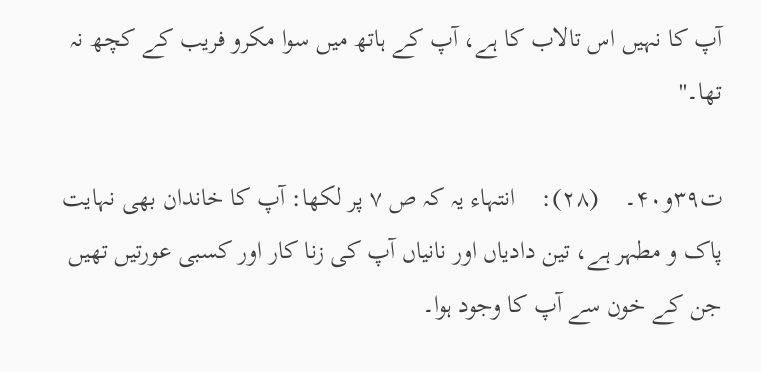آپ کا نہیں اس تالاب کا ہے، آپ کے ہاتھ میں سوا مکرو فریب کے کچھ نہ تھا۔''

ت۳۹و۴۰۔    (۲۸):    انتہاء یہ کہ ص ۷ پر لکھا: آپ کا خاندان بھی نہایت پاک و مطہر ہے، تین دادیاں اور نانیاں آپ کی زنا کار اور کسبی عورتیں تھیں جن کے خون سے آپ کا وجود ہوا۔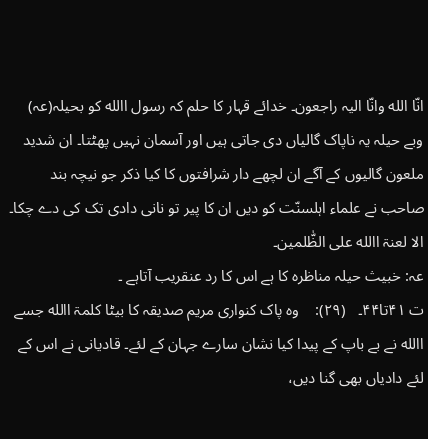انّا الله وانّا الیہ راجعون۔ خدائے قہار کا حلم کہ رسول االله کو بحیلہ(عہ) وبے حیلہ یہ ناپاک گالیاں دی جاتی ہیں اور آسمان نہیں پھٹتا۔ ان شدید ملعون گالیوں کے آگے ان لچھے دار شرافتوں کا کیا ذکر جو نیچہ بند صاحب نے علماء اہلسنّت کو دیں ان کا پیر تو نانی دادی تک کی دے چکا۔
الا لعنۃ االله علی الظّٰلمین۔
عہ: خبیث حیلہ مناظرہ کا ہے اس کا رد عنقریب آتاہے ۔
ت ۴۱تا۴۴۔   (۲۹):    وہ پاک کنواری مریم صدیقہ کا بیٹا کلمۃ االله جسے االله نے بے باپ کے پیدا کیا نشان سارے جہان کے لئے۔ قادیانی نے اس کے لئے دادیاں بھی گنا دیں،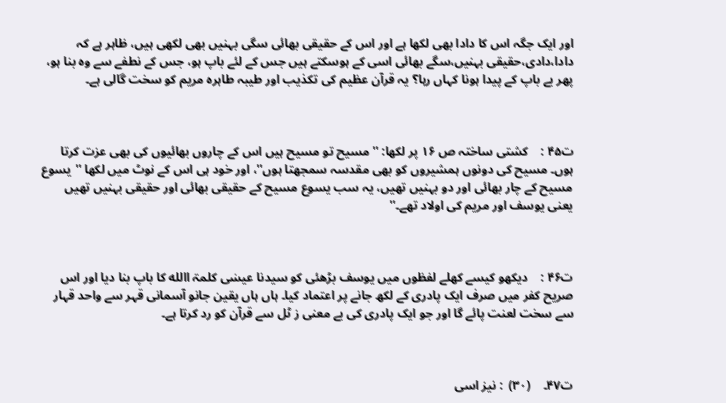اور ایک جگہ اس کا دادا بھی لکھا ہے اور اس کے حقیقی بھائی سگی بہنیں بھی لکھی ہیں، ظاہر ہے کہ دادا،دادی،حقیقی بہنیں،سگے بھائی اسی کے ہوسکتے ہیں جس کے لئے باپ ہو، جس کے نطفے سے وہ بنا ہو، پھر بے باپ کے پیدا ہونا کہاں رہا؟ یہ قرآن عظیم کی تکذیب اور طیبہ طاہرہ مریم کو سخت گالی ہے۔



ت۴۵ :    کشتی ساختہ ص ۱۶ پر لکھا: ''مسیح تو مسیح ہیں اس کے چاروں بھائیوں کی بھی عزت کرتا ہوں۔ مسیح کی دونوں ہمشیروں کو بھی مقدسہ سمجھتا ہوں''، اور خود ہی اس کے نوٹ میں لکھا ''یسوع مسیح کے چار بھائی اور دو بہنیں تھیں، یہ سب یسوع مسیح کے حقیقی بھائی اور حقیقی بہنیں تھیں یعنی یوسف اور مریم کی اولاد تھے۔''



ت۴۶ :    دیکھو کیسے کھلے لفظوں میں یوسف بڑھئی کو سیدنا عیسٰی کلمۃ االله کا باپ بنا دیا اور اس صریح کفر میں صرف ایک پادری کے لکھ جانے پر اعتماد کیا۔ ہاں ہاں یقین جانو آسمانی قہر سے واحد قہار سے سخت لعنت پائے گا اور جو ایک پادری کی بے معنی ز ٹل سے قرآن کو رد کرتا ہے۔



ت۴۷۔    (۳۰)  : نیز اسی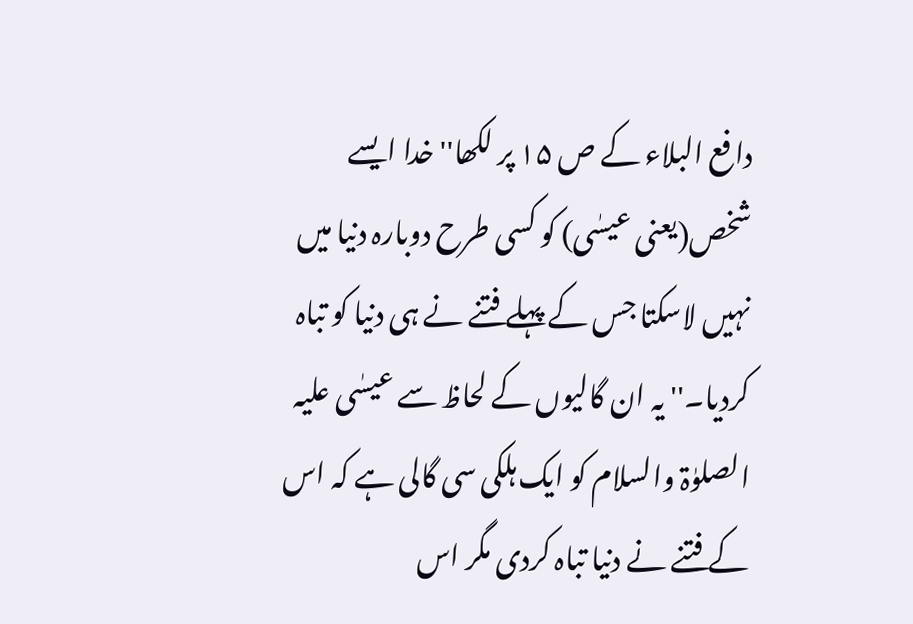دافع البلاء کے ص ۱۵ پر لکھا''خدا ایسے شخص(یعنی عیسٰی) کو کسی طرح دوبارہ دنیا میں نہیں لاسکتا جس کے پہلے فتنے نے ہی دنیا کو تباہ کردیا۔'' یہ ان گالیوں کے لحاظ سے عیسٰی علیہ الصلوٰۃ والسلام کو ایک ہلکی سی گالی ہے کہ اس کے فتنے نے دنیا تباہ کردی مگر اس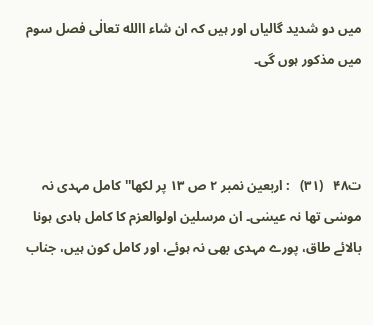میں دو شدید گالیاں اور ہیں کہ ان شاء االله تعالٰی فصل سوم میں مذکور ہوں گی۔



ت۴۸   (۳۱)   : اربعین نمبر ۲ ص ۱۳ پر لکھا''کامل مہدی نہ موسٰی تھا نہ عیسٰی۔ ان مرسلین اولوالعزم کا کامل ہادی ہونا بالائے طاق، پورے مہدی بھی نہ ہوئے، اور کامل کون ہیں، جناب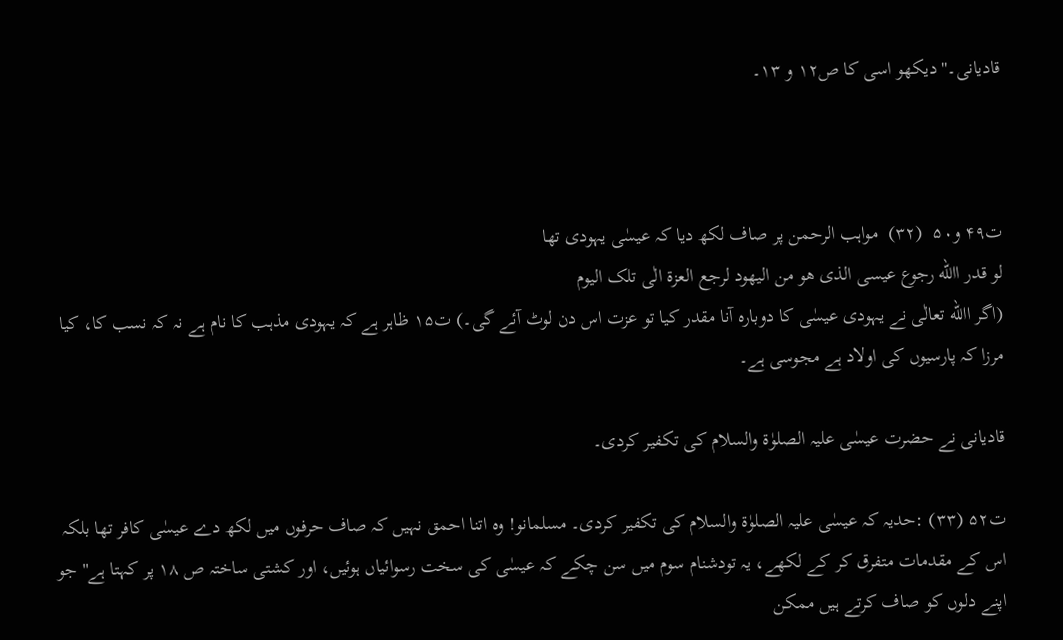قادیانی۔'' دیکھو اسی کا ص۱۲ و ۱۳۔



ت۴۹ و۵۰  (۳۲)  مواہب الرحمن پر صاف لکھ دیا کہ عیسٰی یہودی تھا
لو قدر االله رجوع عیسی الذی ھو من الیھود لرجع العزۃ الٰی تلک الیوم
(اگر االله تعالٰی نے یہودی عیسٰی کا دوبارہ آنا مقدر کیا تو عزت اس دن لوٹ آئے گی۔) ت۱۵ ظاہر ہے کہ یہودی مذہب کا نام ہے نہ کہ نسب کا، کیا مرزا کہ پارسیوں کی اولاد ہے مجوسی ہے۔

قادیانی نے حضرت عیسٰی علیہ الصلوٰۃ والسلام کی تکفیر کردی۔

ت۵۲ (۳۳) :حدیہ کہ عیسٰی علیہ الصلوٰۃ والسلام کی تکفیر کردی۔ مسلمانو! وہ اتنا احمق نہیں کہ صاف حرفوں میں لکھ دے عیسٰی کافر تھا بلکہ اس کے مقدمات متفرق کر کے لکھے، یہ تودشنام سوم میں سن چکے کہ عیسٰی کی سخت رسوائیاں ہوئیں، اور کشتی ساختہ ص ۱۸ پر کہتا ہے'' جو اپنے دلوں کو صاف کرتے ہیں ممکن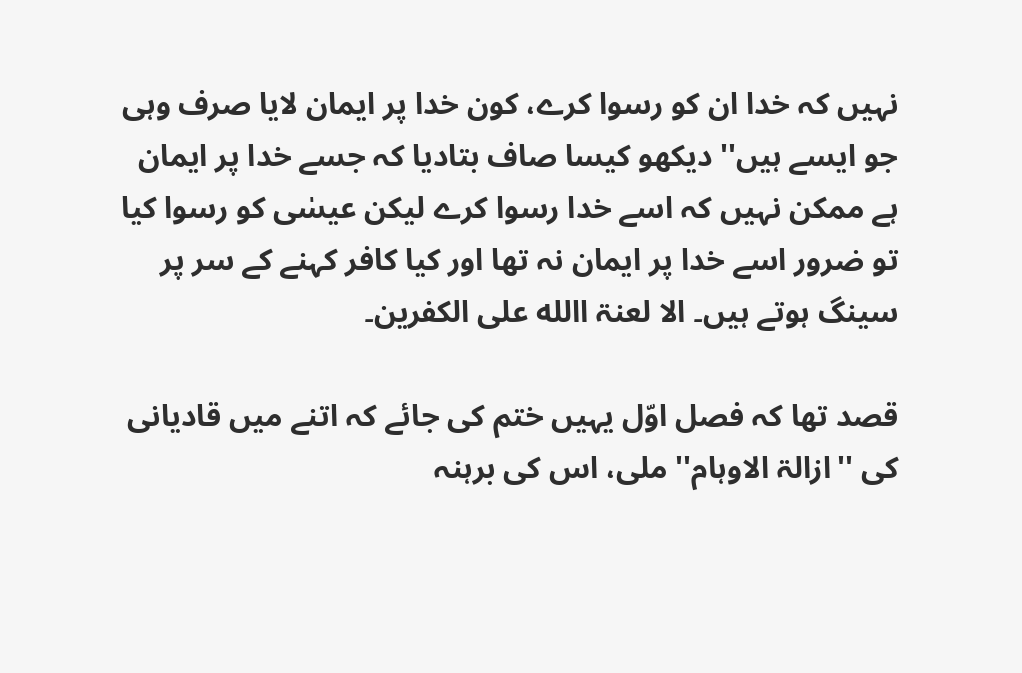نہیں کہ خدا ان کو رسوا کرے، کون خدا پر ایمان لایا صرف وہی جو ایسے ہیں''دیکھو کیسا صاف بتادیا کہ جسے خدا پر ایمان ہے ممکن نہیں کہ اسے خدا رسوا کرے لیکن عیسٰی کو رسوا کیا تو ضرور اسے خدا پر ایمان نہ تھا اور کیا کافر کہنے کے سر پر سینگ ہوتے ہیں۔ الا لعنۃ االله علی الکفرین۔

قصد تھا کہ فصل اوّل یہیں ختم کی جائے کہ اتنے میں قادیانی کی ''ازالۃ الاوہام'' ملی، اس کی برہنہ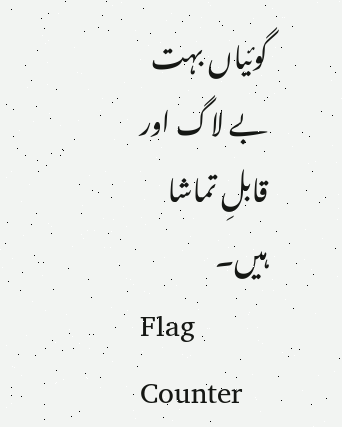گوئیاں بہت بے لاگ اور قابلِ تماشا ہیں۔
Flag Counter